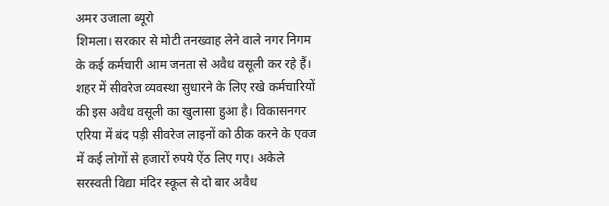अमर उजाला ब्यूरो
शिमला। सरकार से मोटी तनख्वाह लेने वाले नगर निगम के कई कर्मचारी आम जनता से अवैध वसूली कर रहे हैं। शहर में सीवरेज व्यवस्था सुधारने के लिए रखे कर्मचारियों की इस अवैध वसूली का खुलासा हुआ है। विकासनगर एरिया में बंद पड़ी सीवरेज लाइनों को ठीक करने के एवज में कई लोगों से हजारों रुपये ऐंठ लिए गए। अकेले सरस्वती विद्या मंदिर स्कूल से दो बार अवैध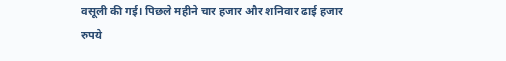वसूली की गई। पिछले महीने चार हजार और शनिवार ढाई हजार रुपये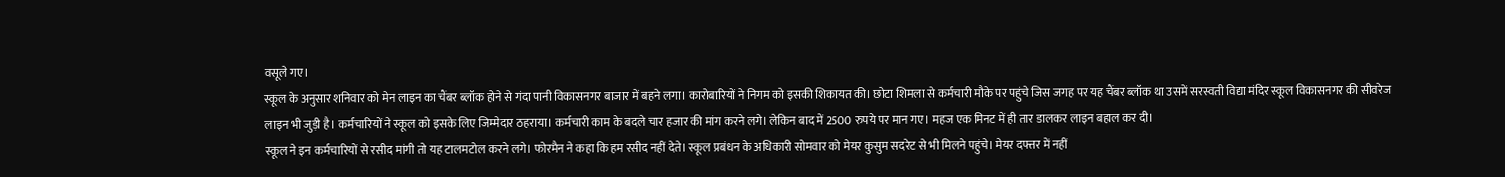वसूले गए।
स्कूल के अनुसार शनिवार को मेन लाइन का चैंबर ब्लॉक होने से गंदा पानी विकासनगर बाजार में बहने लगा। कारोबारियों ने निगम को इसकी शिकायत की। छोटा शिमला से कर्मचारी मौके पर पहुंचे जिस जगह पर यह चैंबर ब्लॉक था उसमें सरस्वती विद्या मंदिर स्कूल विकासनगर की सीवरेज लाइन भी जुड़ी है। कर्मचारियों ने स्कूल को इसके लिए जिम्मेदार ठहराया। कर्मचारी काम के बदले चार हजार की मांग करने लगे। लेकिन बाद में 2500 रुपये पर मान गए। महज एक मिनट में ही तार डालकर लाइन बहाल कर दी।
स्कूल ने इन कर्मचारियों से रसीद मांगी तो यह टालमटोल करने लगे। फोरमैन ने कहा कि हम रसीद नहीं देते। स्कूल प्रबंधन के अधिकारी सोमवार को मेयर कुसुम सदरेट से भी मिलने पहुंचे। मेयर दफ्तर में नहीं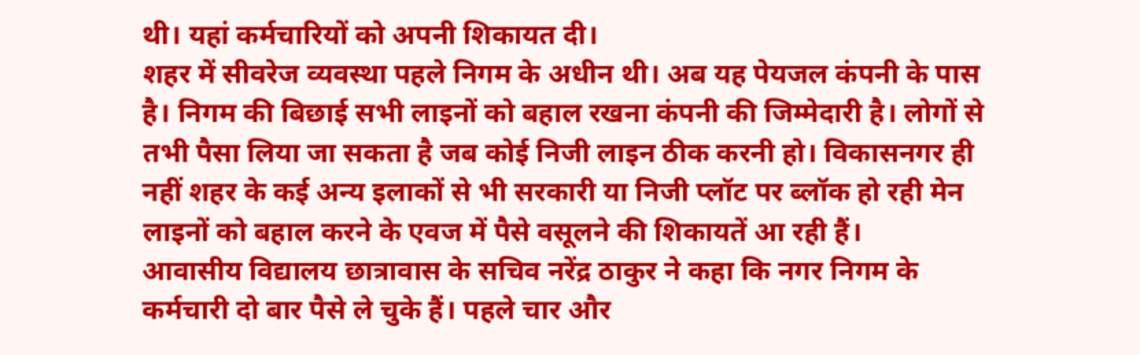थी। यहां कर्मचारियों को अपनी शिकायत दी।
शहर में सीवरेज व्यवस्था पहले निगम के अधीन थी। अब यह पेयजल कंपनी के पास है। निगम की बिछाई सभी लाइनों को बहाल रखना कंपनी की जिम्मेदारी है। लोगों से तभी पैसा लिया जा सकता है जब कोई निजी लाइन ठीक करनी हो। विकासनगर ही नहीं शहर के कई अन्य इलाकों से भी सरकारी या निजी प्लॉट पर ब्लॉक हो रही मेन लाइनों को बहाल करने के एवज में पैसे वसूलने की शिकायतें आ रही हैं।
आवासीय विद्यालय छात्रावास के सचिव नरेंद्र ठाकुर ने कहा कि नगर निगम के कर्मचारी दो बार पैसे ले चुके हैं। पहले चार और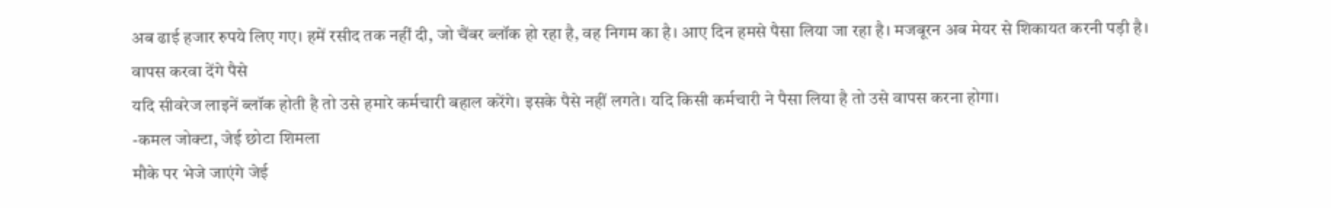अब ढाई हजार रुपये लिए गए। हमें रसीद तक नहीं दी, जो चैंबर ब्लॉक हो रहा है, वह निगम का है। आए दिन हमसे पैसा लिया जा रहा है। मजबूरन अब मेयर से शिकायत करनी पड़ी है।
वापस करवा देंगे पैसे
यदि सीवरेज लाइनें ब्लॉक होती है तो उसे हमारे कर्मचारी बहाल करेंगे। इसके पैसे नहीं लगते। यदि किसी कर्मचारी ने पैसा लिया है तो उसे वापस करना होगा।
-कमल जोक्टा, जेई छोटा शिमला
मौके पर भेजे जाएंगे जेई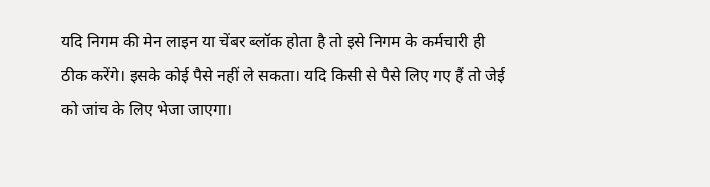यदि निगम की मेन लाइन या चेंबर ब्लॉक होता है तो इसे निगम के कर्मचारी ही ठीक करेंगे। इसके कोई पैसे नहीं ले सकता। यदि किसी से पैसे लिए गए हैं तो जेई को जांच के लिए भेजा जाएगा।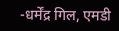-धर्मेंद्र गिल, एमडी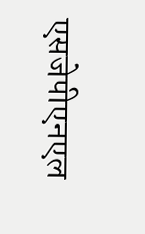एसजेपीएनएल